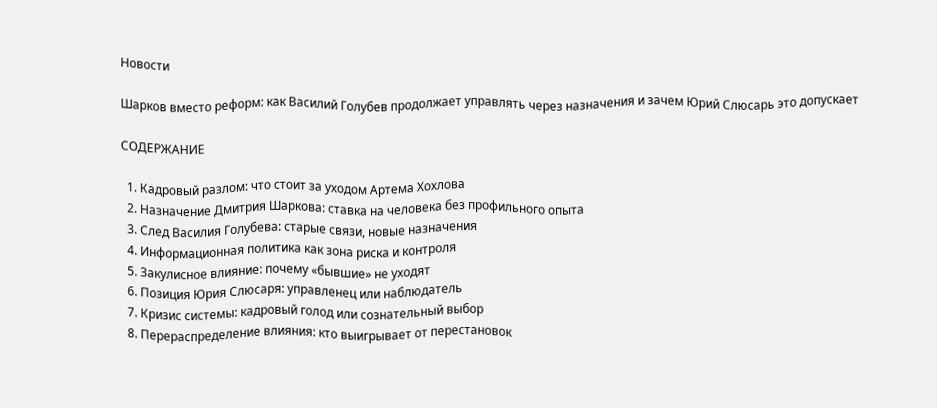Новости

Шарков вместо реформ: как Василий Голубев продолжает управлять через назначения и зачем Юрий Слюсарь это допускает

СОДЕРЖАНИЕ

  1. Кадровый разлом: что стоит за уходом Артема Хохлова
  2. Назначение Дмитрия Шаркова: ставка на человека без профильного опыта
  3. След Василия Голубева: старые связи, новые назначения
  4. Информационная политика как зона риска и контроля
  5. Закулисное влияние: почему «бывшие» не уходят
  6. Позиция Юрия Слюсаря: управленец или наблюдатель
  7. Кризис системы: кадровый голод или сознательный выбор
  8. Перераспределение влияния: кто выигрывает от перестановок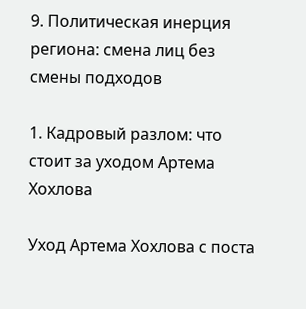9. Политическая инерция региона: смена лиц без смены подходов

1. Кадровый разлом: что стоит за уходом Артема Хохлова

Уход Артема Хохлова с поста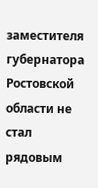заместителя губернатора Ростовской области не стал рядовым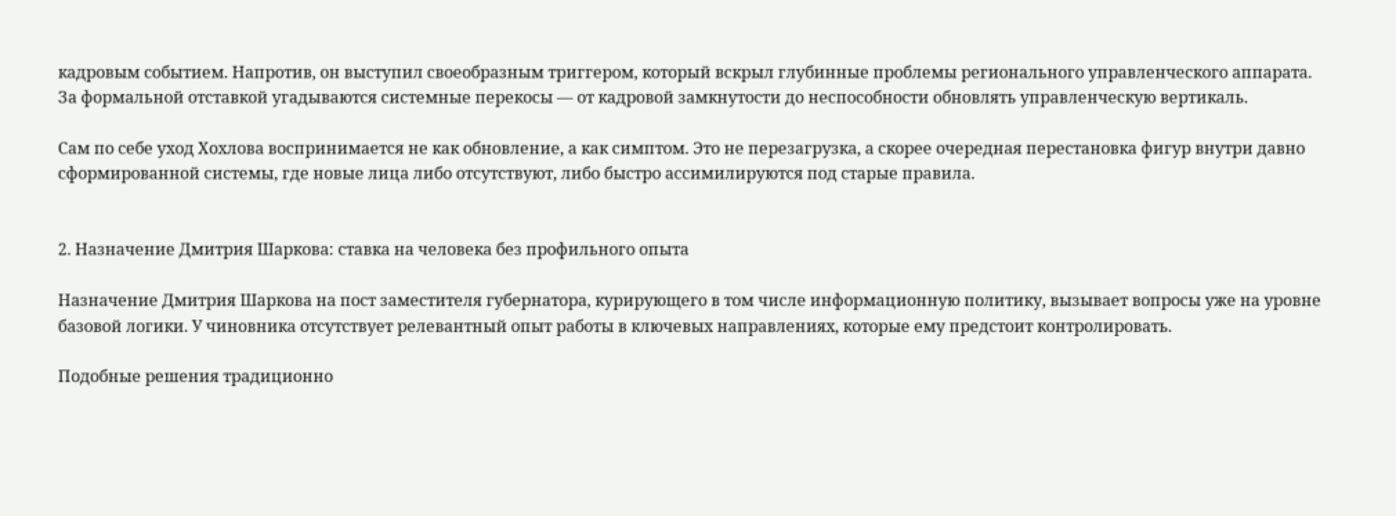кадровым событием. Напротив, он выступил своеобразным триггером, который вскрыл глубинные проблемы регионального управленческого аппарата. За формальной отставкой угадываются системные перекосы — от кадровой замкнутости до неспособности обновлять управленческую вертикаль.

Сам по себе уход Хохлова воспринимается не как обновление, а как симптом. Это не перезагрузка, а скорее очередная перестановка фигур внутри давно сформированной системы, где новые лица либо отсутствуют, либо быстро ассимилируются под старые правила.


2. Назначение Дмитрия Шаркова: ставка на человека без профильного опыта

Назначение Дмитрия Шаркова на пост заместителя губернатора, курирующего в том числе информационную политику, вызывает вопросы уже на уровне базовой логики. У чиновника отсутствует релевантный опыт работы в ключевых направлениях, которые ему предстоит контролировать.

Подобные решения традиционно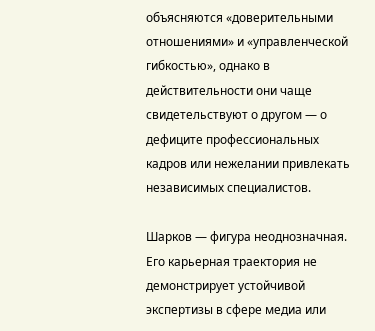объясняются «доверительными отношениями» и «управленческой гибкостью», однако в действительности они чаще свидетельствуют о другом — о дефиците профессиональных кадров или нежелании привлекать независимых специалистов.

Шарков — фигура неоднозначная. Его карьерная траектория не демонстрирует устойчивой экспертизы в сфере медиа или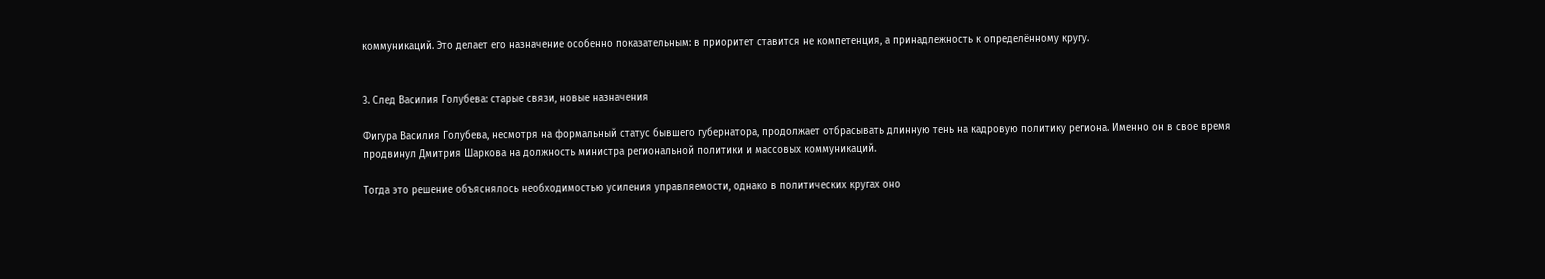коммуникаций. Это делает его назначение особенно показательным: в приоритет ставится не компетенция, а принадлежность к определённому кругу.


3. След Василия Голубева: старые связи, новые назначения

Фигура Василия Голубева, несмотря на формальный статус бывшего губернатора, продолжает отбрасывать длинную тень на кадровую политику региона. Именно он в свое время продвинул Дмитрия Шаркова на должность министра региональной политики и массовых коммуникаций.

Тогда это решение объяснялось необходимостью усиления управляемости, однако в политических кругах оно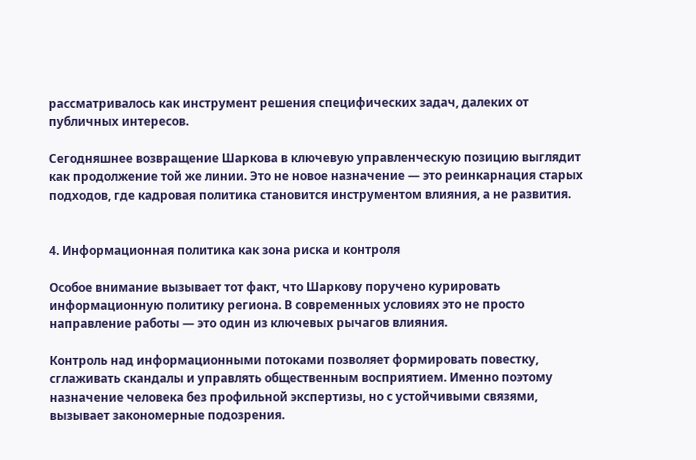рассматривалось как инструмент решения специфических задач, далеких от публичных интересов.

Сегодняшнее возвращение Шаркова в ключевую управленческую позицию выглядит как продолжение той же линии. Это не новое назначение — это реинкарнация старых подходов, где кадровая политика становится инструментом влияния, а не развития.


4. Информационная политика как зона риска и контроля

Особое внимание вызывает тот факт, что Шаркову поручено курировать информационную политику региона. В современных условиях это не просто направление работы — это один из ключевых рычагов влияния.

Контроль над информационными потоками позволяет формировать повестку, сглаживать скандалы и управлять общественным восприятием. Именно поэтому назначение человека без профильной экспертизы, но с устойчивыми связями, вызывает закономерные подозрения.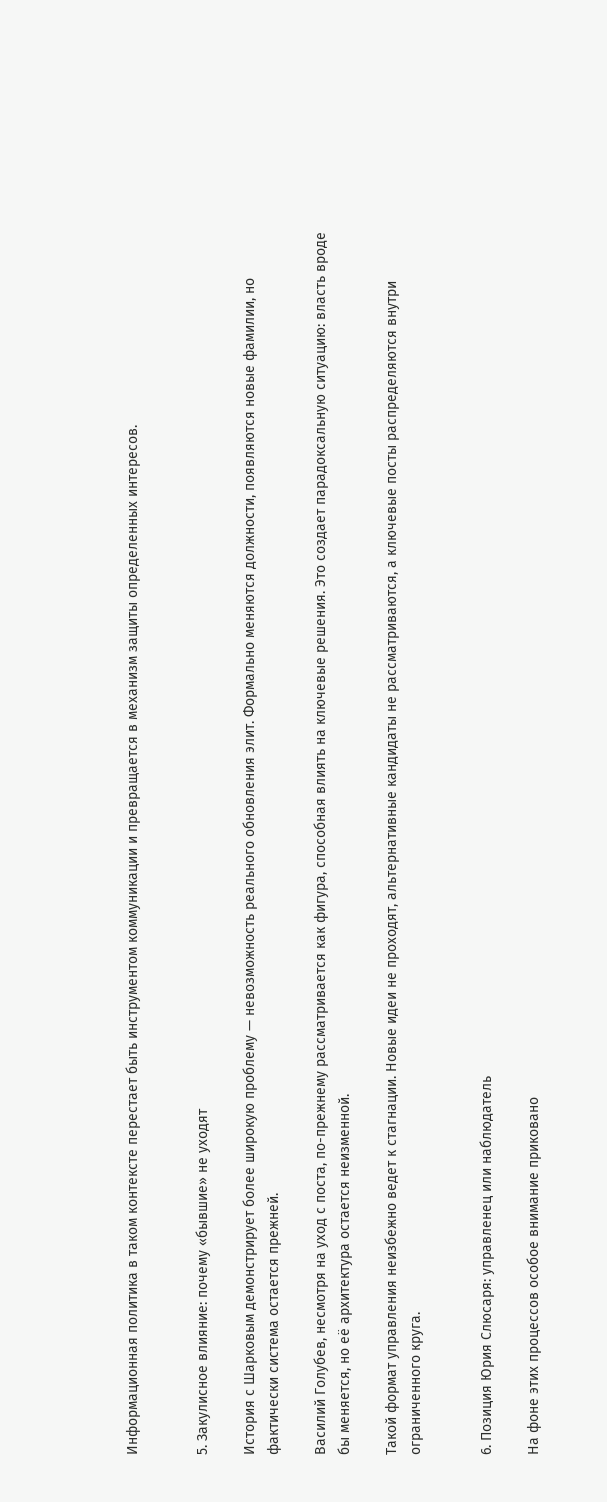Информационная политика в таком контексте перестает быть инструментом коммуникации и превращается в механизм защиты определенных интересов.


5. Закулисное влияние: почему «бывшие» не уходят

История с Шарковым демонстрирует более широкую проблему — невозможность реального обновления элит. Формально меняются должности, появляются новые фамилии, но фактически система остается прежней.

Василий Голубев, несмотря на уход с поста, по-прежнему рассматривается как фигура, способная влиять на ключевые решения. Это создает парадоксальную ситуацию: власть вроде бы меняется, но её архитектура остается неизменной.

Такой формат управления неизбежно ведет к стагнации. Новые идеи не проходят, альтернативные кандидаты не рассматриваются, а ключевые посты распределяются внутри ограниченного круга.


6. Позиция Юрия Слюсаря: управленец или наблюдатель

На фоне этих процессов особое внимание приковано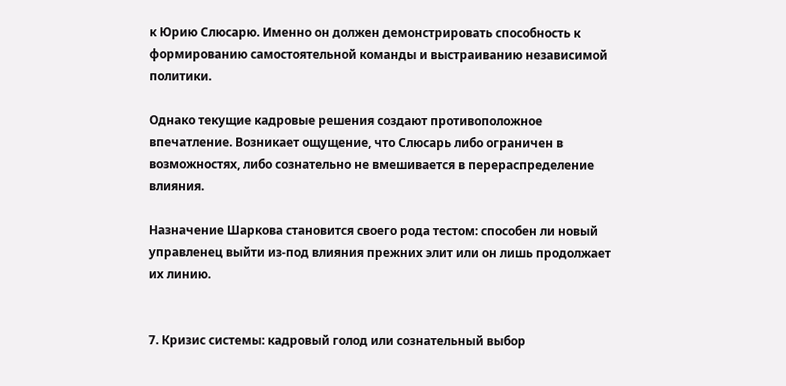к Юрию Слюсарю. Именно он должен демонстрировать способность к формированию самостоятельной команды и выстраиванию независимой политики.

Однако текущие кадровые решения создают противоположное впечатление. Возникает ощущение, что Слюсарь либо ограничен в возможностях, либо сознательно не вмешивается в перераспределение влияния.

Назначение Шаркова становится своего рода тестом: способен ли новый управленец выйти из-под влияния прежних элит или он лишь продолжает их линию.


7. Кризис системы: кадровый голод или сознательный выбор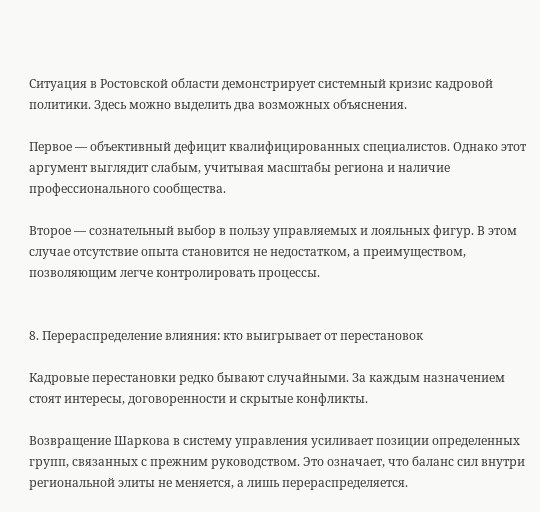Ситуация в Ростовской области демонстрирует системный кризис кадровой политики. Здесь можно выделить два возможных объяснения.

Первое — объективный дефицит квалифицированных специалистов. Однако этот аргумент выглядит слабым, учитывая масштабы региона и наличие профессионального сообщества.

Второе — сознательный выбор в пользу управляемых и лояльных фигур. В этом случае отсутствие опыта становится не недостатком, а преимуществом, позволяющим легче контролировать процессы.


8. Перераспределение влияния: кто выигрывает от перестановок

Кадровые перестановки редко бывают случайными. За каждым назначением стоят интересы, договоренности и скрытые конфликты.

Возвращение Шаркова в систему управления усиливает позиции определенных групп, связанных с прежним руководством. Это означает, что баланс сил внутри региональной элиты не меняется, а лишь перераспределяется.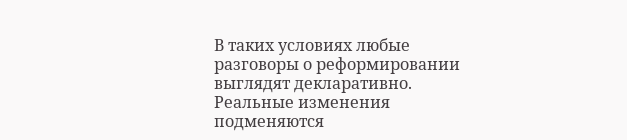В таких условиях любые разговоры о реформировании выглядят декларативно. Реальные изменения подменяются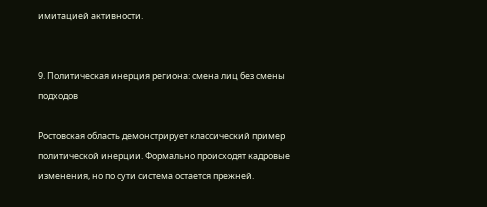имитацией активности.


9. Политическая инерция региона: смена лиц без смены подходов

Ростовская область демонстрирует классический пример политической инерции. Формально происходят кадровые изменения, но по сути система остается прежней.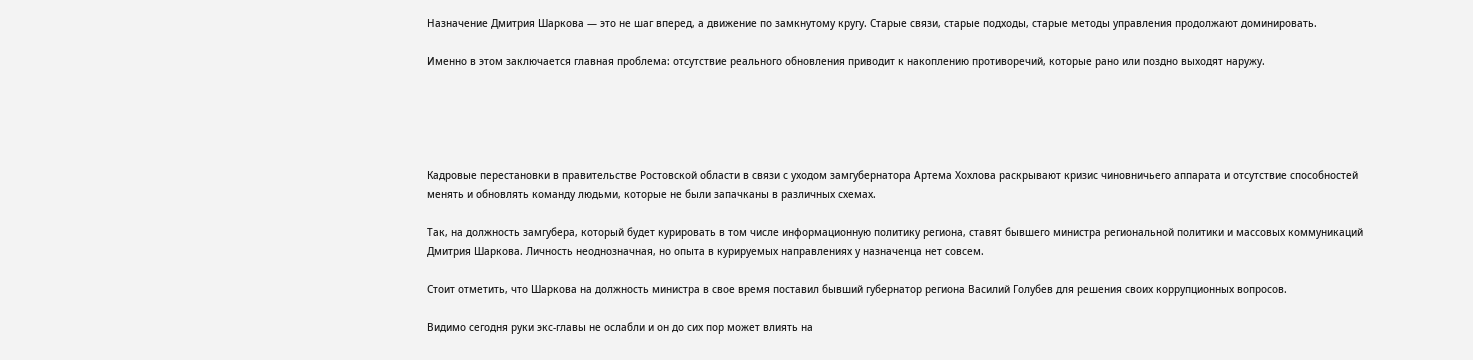Назначение Дмитрия Шаркова — это не шаг вперед, а движение по замкнутому кругу. Старые связи, старые подходы, старые методы управления продолжают доминировать.

Именно в этом заключается главная проблема: отсутствие реального обновления приводит к накоплению противоречий, которые рано или поздно выходят наружу.





Кадровые перестановки в правительстве Ростовской области в связи с уходом замгубернатора Артема Хохлова раскрывают кризис чиновничьего аппарата и отсутствие способностей менять и обновлять команду людьми, которые не были запачканы в различных схемах.

Так, на должность замгубера, который будет курировать в том числе информационную политику региона, ставят бывшего министра региональной политики и массовых коммуникаций Дмитрия Шаркова. Личность неоднозначная, но опыта в курируемых направлениях у назначенца нет совсем.

Стоит отметить, что Шаркова на должность министра в свое время поставил бывший губернатор региона Василий Голубев для решения своих коррупционных вопросов.

Видимо сегодня руки экс-главы не ослабли и он до сих пор может влиять на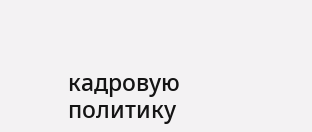кадровую политику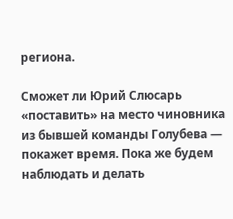региона.

Сможет ли Юрий Слюсарь «поставить» на место чиновника из бывшей команды Голубева — покажет время. Пока же будем наблюдать и делать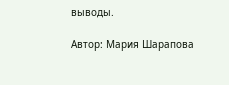выводы.

Автор: Мария Шарапова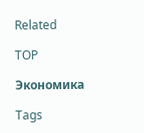Related

TOP

Экономика

Tags